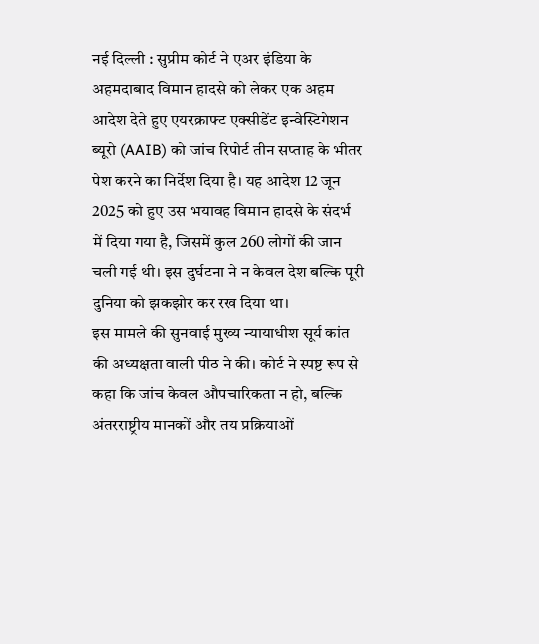नई दिल्ली : सुप्रीम कोर्ट ने एअर इंडिया के अहमदाबाद विमान हादसे को लेकर एक अहम आदेश देते हुए एयरक्राफ्ट एक्सीडेंट इन्वेस्टिगेशन ब्यूरो (AAIB) को जांच रिपोर्ट तीन सप्ताह के भीतर पेश करने का निर्देश दिया है। यह आदेश 12 जून 2025 को हुए उस भयावह विमान हादसे के संदर्भ में दिया गया है, जिसमें कुल 260 लोगों की जान चली गई थी। इस दुर्घटना ने न केवल देश बल्कि पूरी दुनिया को झकझोर कर रख दिया था।
इस मामले की सुनवाई मुख्य न्यायाधीश सूर्य कांत की अध्यक्षता वाली पीठ ने की। कोर्ट ने स्पष्ट रूप से कहा कि जांच केवल औपचारिकता न हो, बल्कि अंतरराष्ट्रीय मानकों और तय प्रक्रियाओं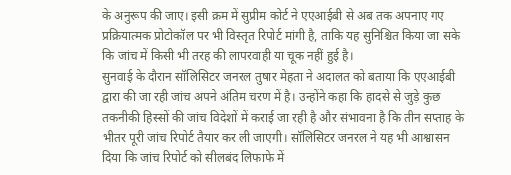के अनुरूप की जाए। इसी क्रम में सुप्रीम कोर्ट ने एएआईबी से अब तक अपनाए गए प्रक्रियात्मक प्रोटोकॉल पर भी विस्तृत रिपोर्ट मांगी है, ताकि यह सुनिश्चित किया जा सके कि जांच में किसी भी तरह की लापरवाही या चूक नहीं हुई है।
सुनवाई के दौरान सॉलिसिटर जनरल तुषार मेहता ने अदालत को बताया कि एएआईबी द्वारा की जा रही जांच अपने अंतिम चरण में है। उन्होंने कहा कि हादसे से जुड़े कुछ तकनीकी हिस्सों की जांच विदेशों में कराई जा रही है और संभावना है कि तीन सप्ताह के भीतर पूरी जांच रिपोर्ट तैयार कर ली जाएगी। सॉलिसिटर जनरल ने यह भी आश्वासन दिया कि जांच रिपोर्ट को सीलबंद लिफाफे में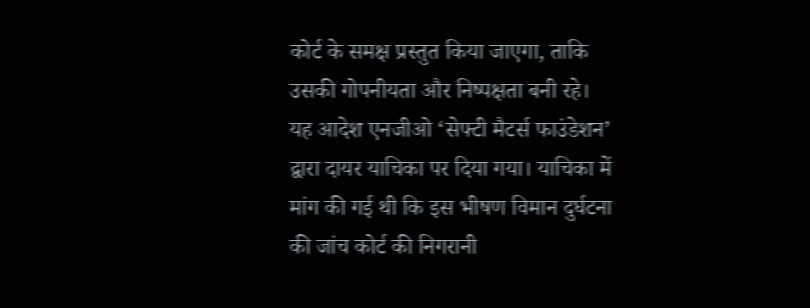कोर्ट के समक्ष प्रस्तुत किया जाएगा, ताकि उसकी गोपनीयता और निष्पक्षता बनी रहे।
यह आदेश एनजीओ ‘सेफ्टी मैटर्स फाउंडेशन’ द्वारा दायर याचिका पर दिया गया। याचिका में मांग की गई थी कि इस भीषण विमान दुर्घटना की जांच कोर्ट की निगरानी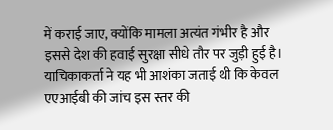में कराई जाए, क्योंकि मामला अत्यंत गंभीर है और इससे देश की हवाई सुरक्षा सीधे तौर पर जुड़ी हुई है। याचिकाकर्ता ने यह भी आशंका जताई थी कि केवल एएआईबी की जांच इस स्तर की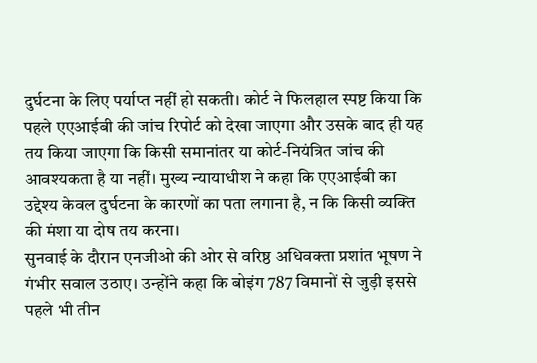दुर्घटना के लिए पर्याप्त नहीं हो सकती। कोर्ट ने फिलहाल स्पष्ट किया कि पहले एएआईबी की जांच रिपोर्ट को देखा जाएगा और उसके बाद ही यह तय किया जाएगा कि किसी समानांतर या कोर्ट-नियंत्रित जांच की आवश्यकता है या नहीं। मुख्य न्यायाधीश ने कहा कि एएआईबी का उद्देश्य केवल दुर्घटना के कारणों का पता लगाना है, न कि किसी व्यक्ति की मंशा या दोष तय करना।
सुनवाई के दौरान एनजीओ की ओर से वरिष्ठ अधिवक्ता प्रशांत भूषण ने गंभीर सवाल उठाए। उन्होंने कहा कि बोइंग 787 विमानों से जुड़ी इससे पहले भी तीन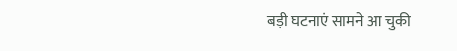बड़ी घटनाएं सामने आ चुकी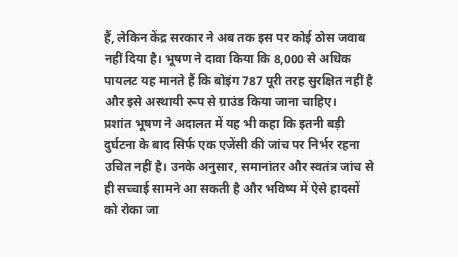हैं, लेकिन केंद्र सरकार ने अब तक इस पर कोई ठोस जवाब नहीं दिया है। भूषण ने दावा किया कि 8,000 से अधिक पायलट यह मानते हैं कि बोइंग 787 पूरी तरह सुरक्षित नहीं है और इसे अस्थायी रूप से ग्राउंड किया जाना चाहिए।
प्रशांत भूषण ने अदालत में यह भी कहा कि इतनी बड़ी दुर्घटना के बाद सिर्फ एक एजेंसी की जांच पर निर्भर रहना उचित नहीं है। उनके अनुसार, समानांतर और स्वतंत्र जांच से ही सच्चाई सामने आ सकती है और भविष्य में ऐसे हादसों को रोका जा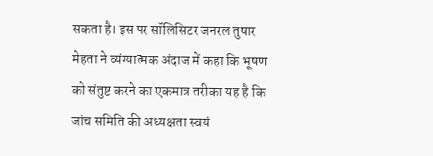सकता है। इस पर सॉलिसिटर जनरल तुषार मेहता ने व्यंग्यात्मक अंदाज में कहा कि भूषण को संतुष्ट करने का एकमात्र तरीका यह है कि जांच समिति की अध्यक्षता स्वयं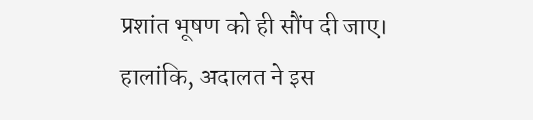प्रशांत भूषण को ही सौंप दी जाए। हालांकि, अदालत ने इस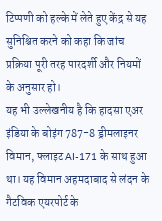टिप्पणी को हल्के में लेते हुए केंद्र से यह सुनिश्चित करने को कहा कि जांच प्रक्रिया पूरी तरह पारदर्शी और नियमों के अनुसार हो।
यह भी उल्लेखनीय है कि हादसा एअर इंडिया के बोइंग 787-8 ड्रीमलाइनर विमान, फ्लाइट AI-171 के साथ हुआ था। यह विमान अहमदाबाद से लंदन के गैटविक एयरपोर्ट के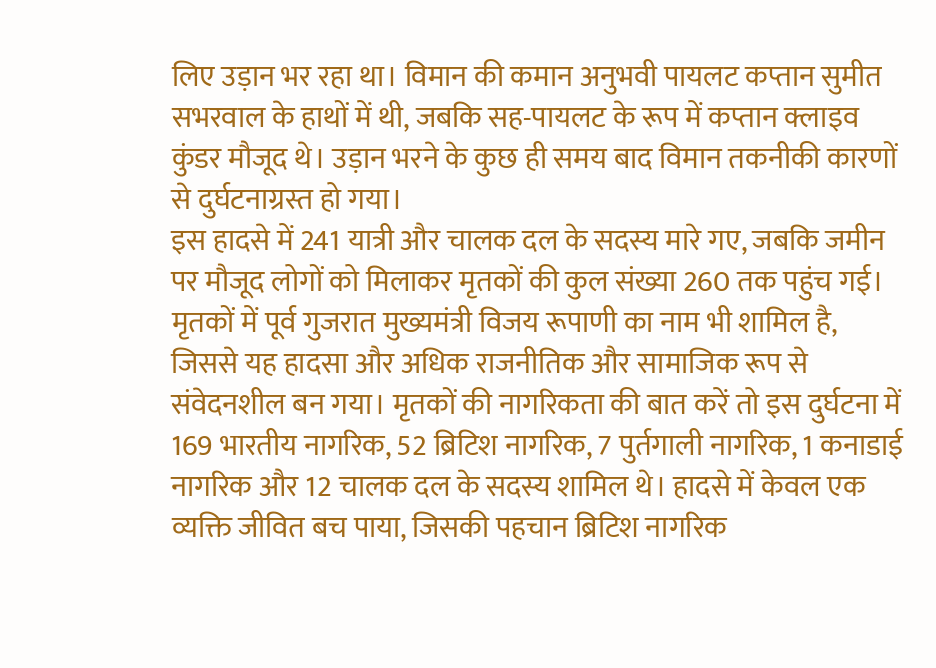लिए उड़ान भर रहा था। विमान की कमान अनुभवी पायलट कप्तान सुमीत सभरवाल के हाथों में थी, जबकि सह-पायलट के रूप में कप्तान क्लाइव कुंडर मौजूद थे। उड़ान भरने के कुछ ही समय बाद विमान तकनीकी कारणों से दुर्घटनाग्रस्त हो गया।
इस हादसे में 241 यात्री और चालक दल के सदस्य मारे गए, जबकि जमीन पर मौजूद लोगों को मिलाकर मृतकों की कुल संख्या 260 तक पहुंच गई। मृतकों में पूर्व गुजरात मुख्यमंत्री विजय रूपाणी का नाम भी शामिल है, जिससे यह हादसा और अधिक राजनीतिक और सामाजिक रूप से संवेदनशील बन गया। मृतकों की नागरिकता की बात करें तो इस दुर्घटना में 169 भारतीय नागरिक, 52 ब्रिटिश नागरिक, 7 पुर्तगाली नागरिक, 1 कनाडाई नागरिक और 12 चालक दल के सदस्य शामिल थे। हादसे में केवल एक व्यक्ति जीवित बच पाया, जिसकी पहचान ब्रिटिश नागरिक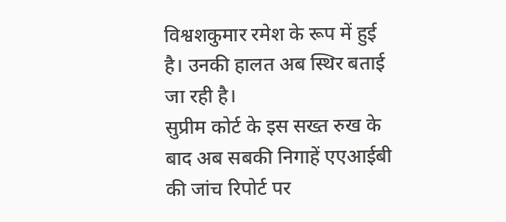विश्वशकुमार रमेश के रूप में हुई है। उनकी हालत अब स्थिर बताई जा रही है।
सुप्रीम कोर्ट के इस सख्त रुख के बाद अब सबकी निगाहें एएआईबी की जांच रिपोर्ट पर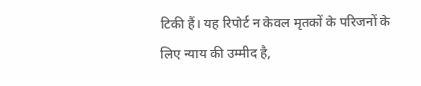टिकी हैं। यह रिपोर्ट न केवल मृतकों के परिजनों के लिए न्याय की उम्मीद है,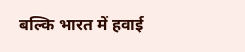बल्कि भारत में हवाई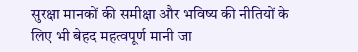सुरक्षा मानकों की समीक्षा और भविष्य की नीतियों के लिए भी बेहद महत्वपूर्ण मानी जा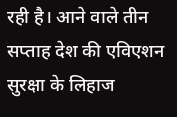रही है। आने वाले तीन सप्ताह देश की एविएशन सुरक्षा के लिहाज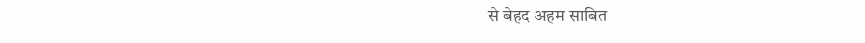से बेहद अहम साबित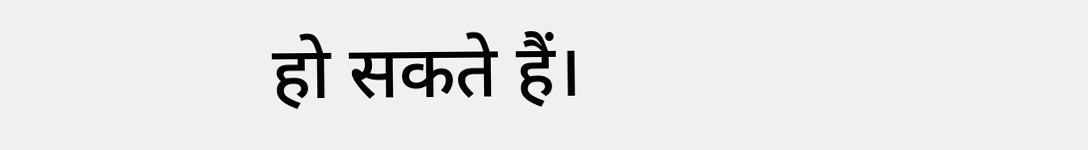हो सकते हैं।